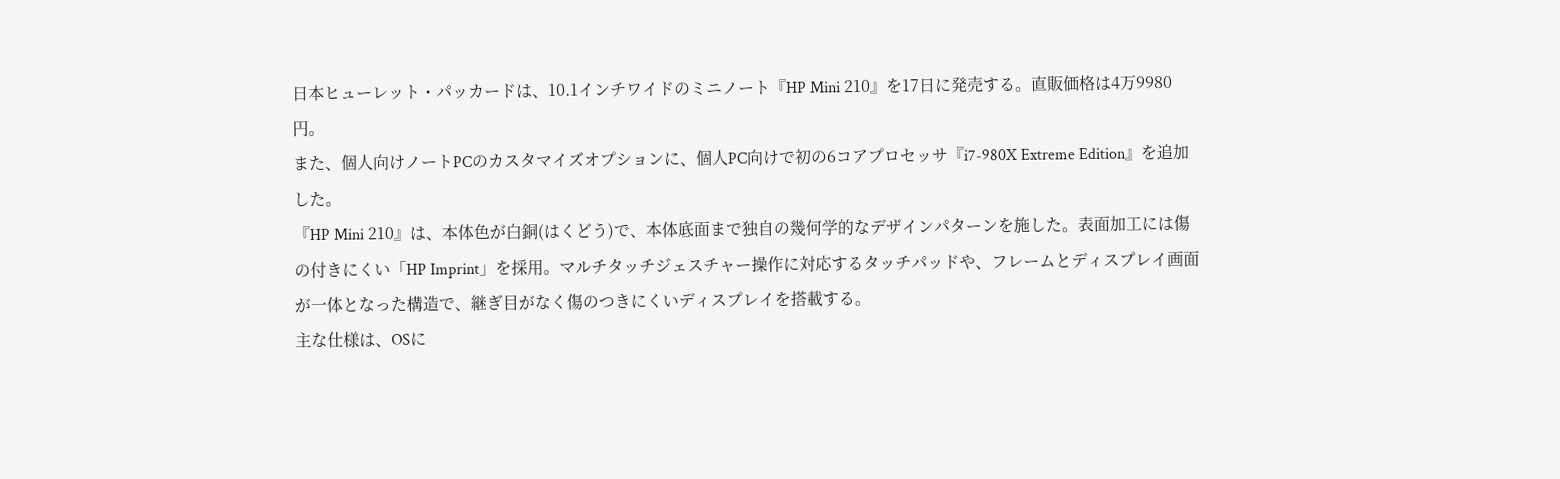日本ヒューレット・パッカードは、10.1インチワイドのミニノート『HP Mini 210』を17日に発売する。直販価格は4万9980円。
また、個人向けノートPCのカスタマイズオプションに、個人PC向けで初の6コアプロセッサ『i7-980X Extreme Edition』を追加した。
『HP Mini 210』は、本体色が白銅(はくどう)で、本体底面まで独自の幾何学的なデザインパターンを施した。表面加工には傷の付きにくい「HP Imprint」を採用。マルチタッチジェスチャー操作に対応するタッチパッドや、フレームとディスプレイ画面が一体となった構造で、継ぎ目がなく傷のつきにくいディスプレイを搭載する。
主な仕様は、OSに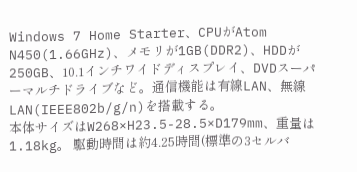Windows 7 Home Starter、CPUがAtom N450(1.66GHz)、メモリが1GB(DDR2)、HDDが250GB、10.1インチワイドディスプレイ、DVDスーパーマルチドライブなど。通信機能は有線LAN、無線LAN(IEEE802b/g/n)を搭載する。
本体サイズはW268×H23.5-28.5×D179mm、重量は1.18kg。 駆動時間は約4.25時間(標準の3セルバ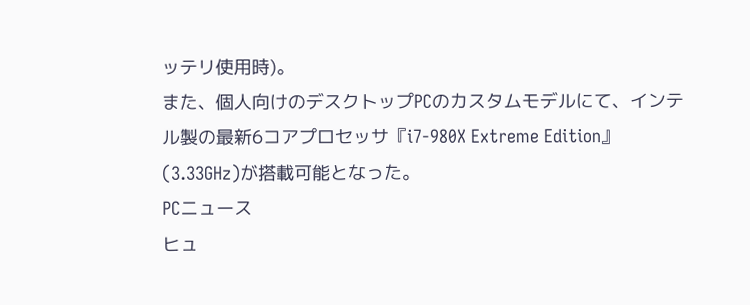ッテリ使用時)。
また、個人向けのデスクトップPCのカスタムモデルにて、インテル製の最新6コアプロセッサ『i7-980X Extreme Edition』(3.33GHz)が搭載可能となった。
PCニュース
ヒュ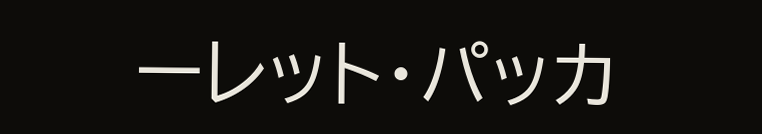ーレット・パッカ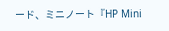ード、ミニノート『HP Mini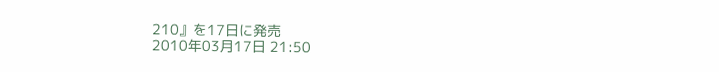210』を17日に発売
2010年03月17日 21:50